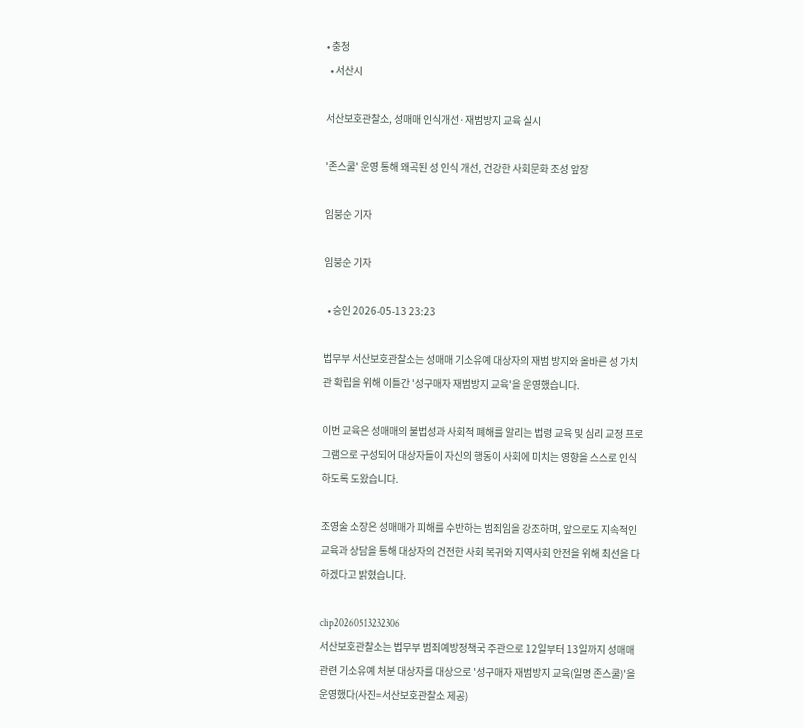• 충청
  • 서산시

서산보호관찰소, 성매매 인식개선·재범방지 교육 실시

'존스쿨' 운영 통해 왜곡된 성 인식 개선, 건강한 사회문화 조성 앞장

임붕순 기자

임붕순 기자

  • 승인 2026-05-13 23:23

법무부 서산보호관찰소는 성매매 기소유예 대상자의 재범 방지와 올바른 성 가치관 확립을 위해 이틀간 '성구매자 재범방지 교육'을 운영했습니다.

이번 교육은 성매매의 불법성과 사회적 폐해를 알리는 법령 교육 및 심리 교정 프로그램으로 구성되어 대상자들이 자신의 행동이 사회에 미치는 영향을 스스로 인식하도록 도왔습니다.

조영술 소장은 성매매가 피해를 수반하는 범죄임을 강조하며, 앞으로도 지속적인 교육과 상담을 통해 대상자의 건전한 사회 복귀와 지역사회 안전을 위해 최선을 다하겠다고 밝혔습니다.

clip20260513232306
서산보호관찰소는 법무부 범죄예방정책국 주관으로 12일부터 13일까지 성매매 관련 기소유예 처분 대상자를 대상으로 '성구매자 재범방지 교육(일명 존스쿨)'을 운영했다(사진=서산보호관찰소 제공)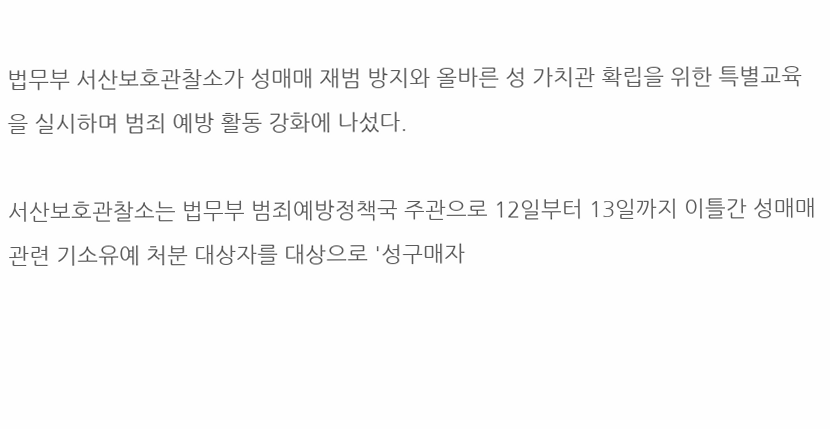법무부 서산보호관찰소가 성매매 재범 방지와 올바른 성 가치관 확립을 위한 특별교육을 실시하며 범죄 예방 활동 강화에 나섰다.

서산보호관찰소는 법무부 범죄예방정책국 주관으로 12일부터 13일까지 이틀간 성매매 관련 기소유예 처분 대상자를 대상으로 '성구매자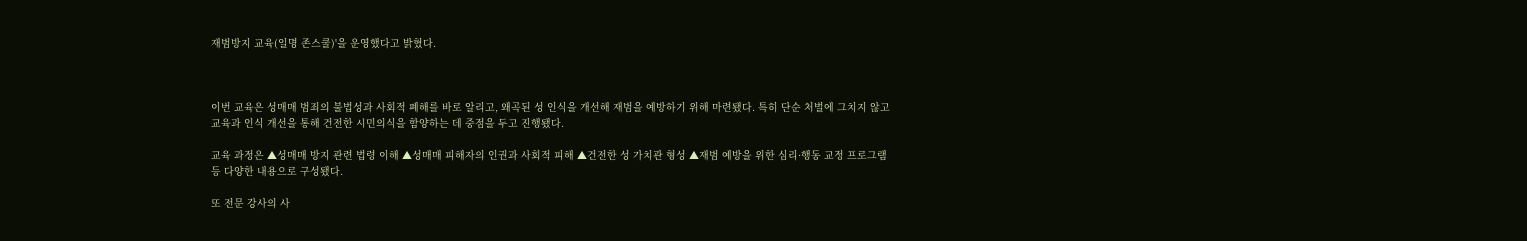재범방지 교육(일명 존스쿨)'을 운영했다고 밝혔다.



이번 교육은 성매매 범죄의 불법성과 사회적 폐해를 바로 알리고, 왜곡된 성 인식을 개선해 재범을 예방하기 위해 마련됐다. 특히 단순 처벌에 그치지 않고 교육과 인식 개선을 통해 건전한 시민의식을 함양하는 데 중점을 두고 진행됐다.

교육 과정은 ▲성매매 방지 관련 법령 이해 ▲성매매 피해자의 인권과 사회적 피해 ▲건전한 성 가치관 형성 ▲재범 예방을 위한 심리·행동 교정 프로그램 등 다양한 내용으로 구성됐다.

또 전문 강사의 사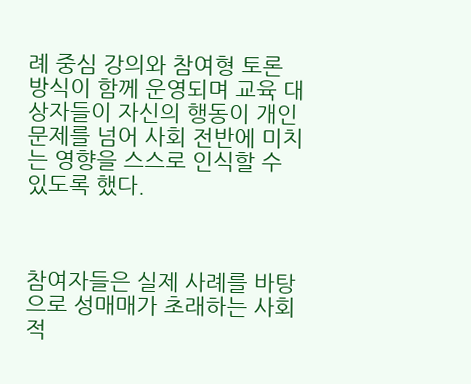례 중심 강의와 참여형 토론 방식이 함께 운영되며 교육 대상자들이 자신의 행동이 개인 문제를 넘어 사회 전반에 미치는 영향을 스스로 인식할 수 있도록 했다.



참여자들은 실제 사례를 바탕으로 성매매가 초래하는 사회적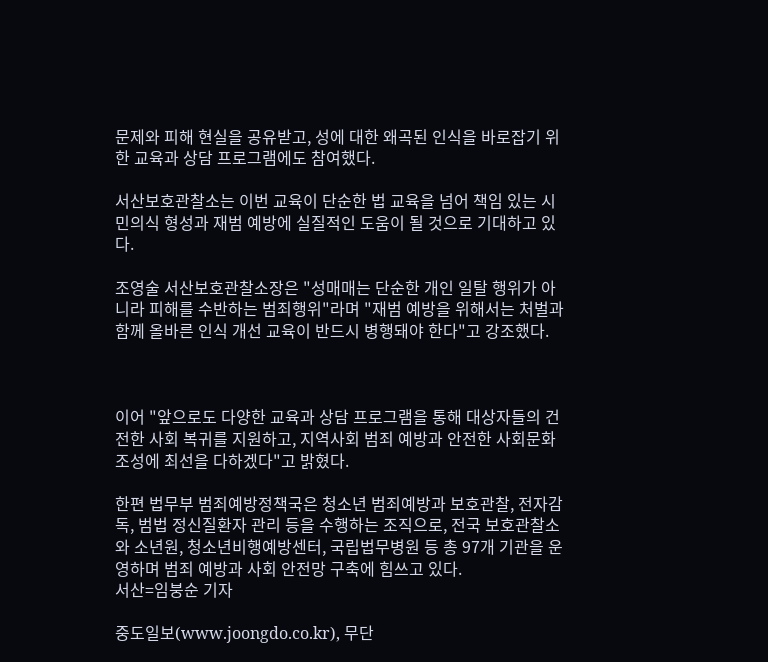문제와 피해 현실을 공유받고, 성에 대한 왜곡된 인식을 바로잡기 위한 교육과 상담 프로그램에도 참여했다.

서산보호관찰소는 이번 교육이 단순한 법 교육을 넘어 책임 있는 시민의식 형성과 재범 예방에 실질적인 도움이 될 것으로 기대하고 있다.

조영술 서산보호관찰소장은 "성매매는 단순한 개인 일탈 행위가 아니라 피해를 수반하는 범죄행위"라며 "재범 예방을 위해서는 처벌과 함께 올바른 인식 개선 교육이 반드시 병행돼야 한다"고 강조했다.



이어 "앞으로도 다양한 교육과 상담 프로그램을 통해 대상자들의 건전한 사회 복귀를 지원하고, 지역사회 범죄 예방과 안전한 사회문화 조성에 최선을 다하겠다"고 밝혔다.

한편 법무부 범죄예방정책국은 청소년 범죄예방과 보호관찰, 전자감독, 범법 정신질환자 관리 등을 수행하는 조직으로, 전국 보호관찰소와 소년원, 청소년비행예방센터, 국립법무병원 등 총 97개 기관을 운영하며 범죄 예방과 사회 안전망 구축에 힘쓰고 있다.
서산=임붕순 기자

중도일보(www.joongdo.co.kr), 무단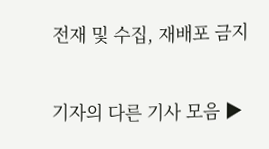전재 및 수집, 재배포 금지

기자의 다른 기사 모음 ▶